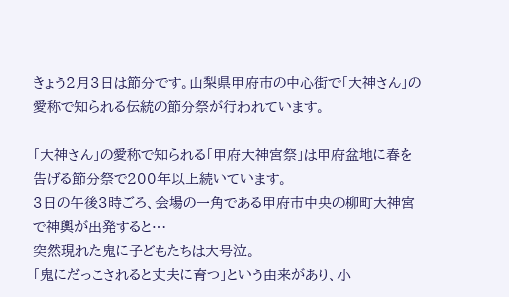きょう2月3日は節分です。山梨県甲府市の中心街で「大神さん」の愛称で知られる伝統の節分祭が行われています。

「大神さん」の愛称で知られる「甲府大神宮祭」は甲府盆地に春を告げる節分祭で200年以上続いています。
3日の午後3時ごろ、会場の一角である甲府市中央の柳町大神宮で神輿が出発すると…
突然現れた鬼に子どもたちは大号泣。
「鬼にだっこされると丈夫に育つ」という由来があり、小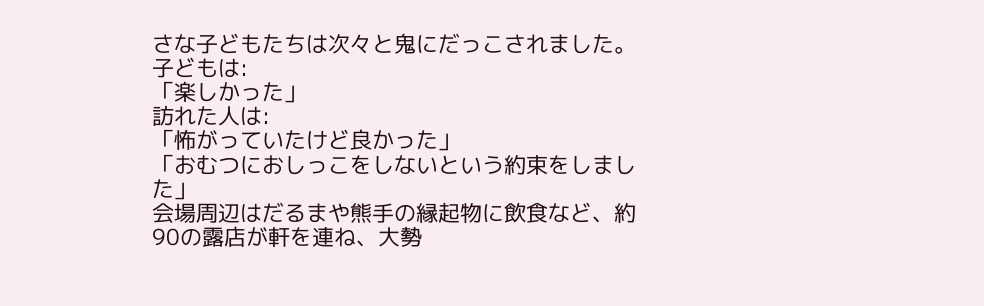さな子どもたちは次々と鬼にだっこされました。
子どもは:
「楽しかった」
訪れた人は:
「怖がっていたけど良かった」
「おむつにおしっこをしないという約束をしました」
会場周辺はだるまや熊手の縁起物に飲食など、約90の露店が軒を連ね、大勢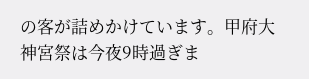の客が詰めかけています。甲府大神宮祭は今夜9時過ぎま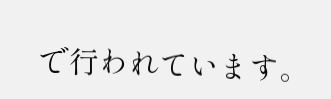で行われています。